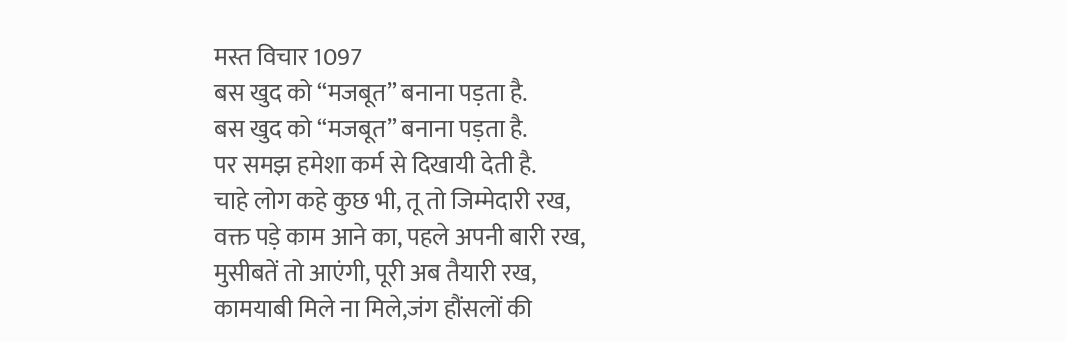मस्त विचार 1097
बस खुद को “मजबूत” बनाना पड़ता है.
बस खुद को “मजबूत” बनाना पड़ता है.
पर समझ हमेशा कर्म से दिखायी देती है.
चाहे लोग कहे कुछ भी, तू तो जिम्मेदारी रख,
वक्त पड़े काम आने का, पहले अपनी बारी रख,
मुसीबतें तो आएंगी, पूरी अब तैयारी रख,
कामयाबी मिले ना मिले,जंग हौंसलों की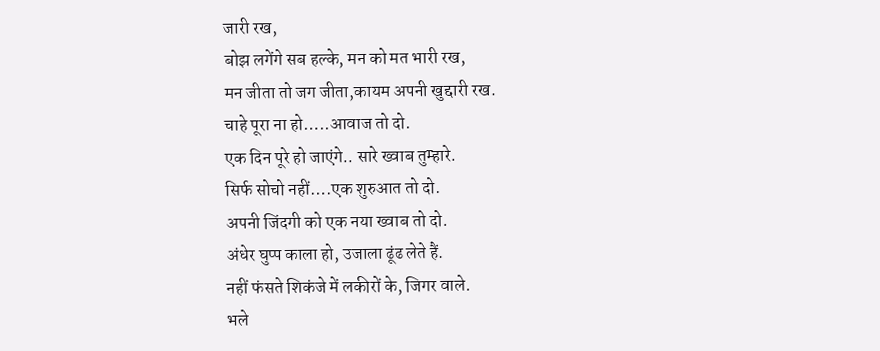जारी रख,
बोझ लगेंगे सब हल्के, मन को मत भारी रख,
मन जीता तो जग जीता,कायम अपनी खुद्दारी रख.
चाहे पूरा ना हो…..आवाज तो दो.
एक दिन पूरे हो जाएंगे.. सारे ख्वाब तुम्हारे.
सिर्फ सोचो नहीं….एक शुरुआत तो दो.
अपनी जिंदगी को एक नया ख्वाब तो दो.
अंधेर घुप्प काला हो, उजाला ढूंढ लेते हैं.
नहीं फंसते शिकंजे में लकीरों के, जिगर वाले.
भले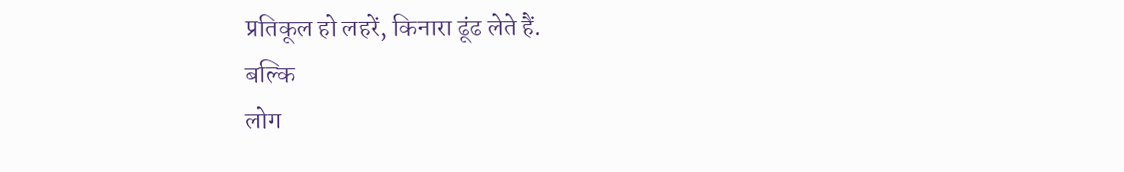प्रतिकूल हो लहरें, किनारा ढूंढ लेते हैं.
बल्कि
लोग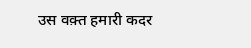उस वक़्त हमारी कदर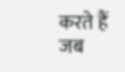करते हैं जब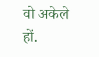वो अकेले हों.